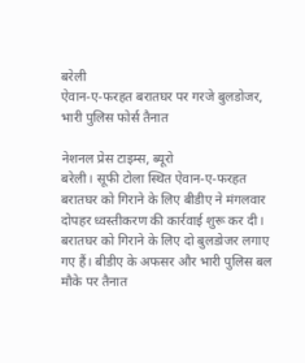बरेली
ऐवान-ए-फरहत बरातघर पर गरजे बुलडोजर, भारी पुलिस फोर्स तैनात

नेशनल प्रेस टाइम्स, ब्यूरो
बरेली। सूफी टोला स्थित ऐवान-ए-फरहत बरातघर को गिराने के लिए बीडीए ने मंगलवार दोपहर ध्वस्तीकरण की कार्रवाई शुरू कर दी। बरातघर को गिराने के लिए दो बुलडोजर लगाए गए हैं। बीडीए के अफसर और भारी पुलिस बल मौके पर तैनात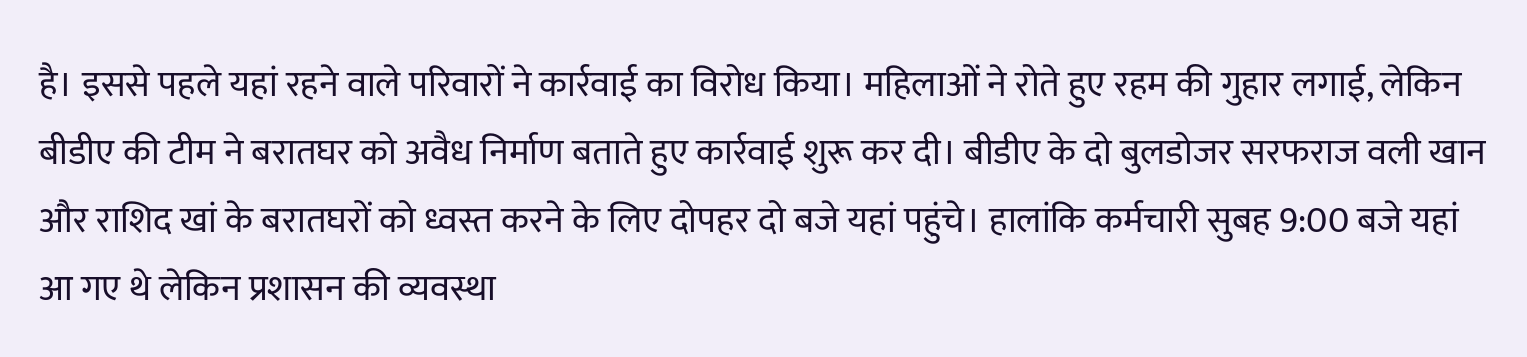है। इससे पहले यहां रहने वाले परिवारों ने कार्रवाई का विरोध किया। महिलाओं ने रोते हुए रहम की गुहार लगाई, लेकिन बीडीए की टीम ने बरातघर को अवैध निर्माण बताते हुए कार्रवाई शुरू कर दी। बीडीए के दो बुलडोजर सरफराज वली खान और राशिद खां के बरातघरों को ध्वस्त करने के लिए दोपहर दो बजे यहां पहुंचे। हालांकि कर्मचारी सुबह 9:00 बजे यहां आ गए थे लेकिन प्रशासन की व्यवस्था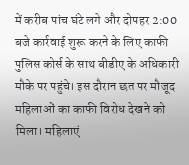में करीब पांच घंटे लगे और दोपहर 2:00 बजे कार्रवाई शुरू करने के लिए काफी पुलिस कोर्स के साथ बीडीए के अधिकारी मौके पर पहुंचे। इस दौरान छत पर मौजूद महिलाओं का काफी विरोध देखने को मिला। महिलाएं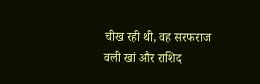चीख रही थी, वह सरफराज वली खां और राशिद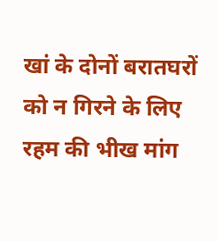खां के दोनों बरातघरों को न गिरने के लिए रहम की भीख मांग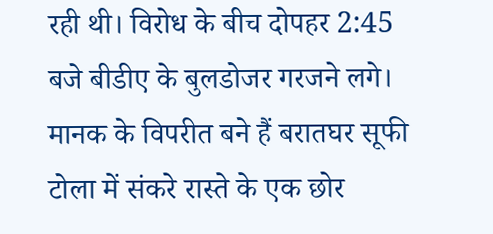रही थी। विरोध के बीच दोपहर 2:45 बजे बीडीए के बुलडोजर गरजने लगे।
मानक के विपरीत बने हैं बरातघर सूफी टोला में संकरे रास्ते के एक छोर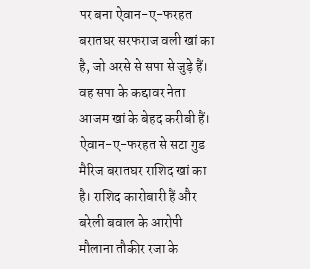पर बना ऐवान-ए-फरहत बरातघर सरफराज वली खां का है, जो अरसे से सपा से जुड़े हैं। वह सपा के कद्दावर नेता आजम खां के बेहद करीबी हैं। ऐवान-ए-फरहत से सटा गुड मैरिज बरातघर राशिद खां का है। राशिद कारोबारी हैं और बरेली बवाल के आरोपी मौलाना तौकीर रजा के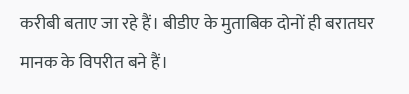करीबी बताए जा रहे हैं। बीडीए के मुताबिक दोनों ही बरातघर मानक के विपरीत बने हैं।